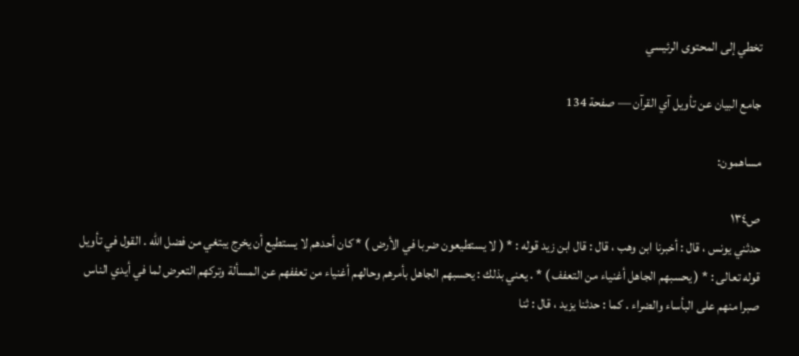تخطي إلى المحتوى الرئيسي

جامع البيان عن تأويل آي القرآن — صفحة 134

مساهمون:

ص١٣٤
حدثني يونس ، قال : أخبرنا ابن وهب ، قال : قال ابن زيد قوله : * ( لا يستطيعون ضربا في الأرض ) * كان أحدهم لا يستطيع أن يخرج يبتغي من فضل الله . القول في تأويل قوله تعالى : * ( يحسبهم الجاهل أغنياء من التعفف ) * . يعني بذلك : يحسبهم الجاهل بأمرهم وحالهم أغنياء من تعففهم عن المسألة وتركهم التعرض لما في أيدي الناس صبرا منهم على البأساء والضراء . كما : حدثنا يزيد ، قال : ثنا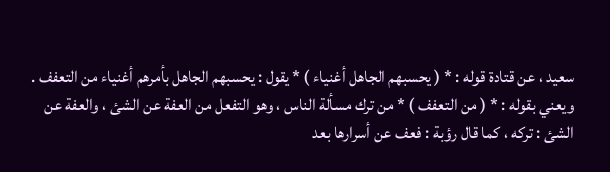سعيد ، عن قتادة قوله : * ( يحسبهم الجاهل أغنياء ) * يقول : يحسبهم الجاهل بأمرهم أغنياء من التعفف . ويعني بقوله : * ( من التعفف ) * من ترك مسألة الناس ، وهو التفعل من العفة عن الشئ ، والعفة عن الشئ : تركه ، كما قال رؤبة : فعف عن أسرارها بعد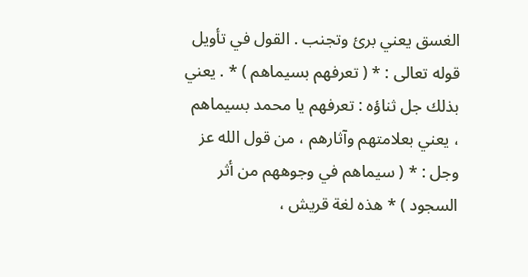الغسق يعني برئ وتجنب . القول في تأويل قوله تعالى : * ( تعرفهم بسيماهم ) * . يعني بذلك جل ثناؤه : تعرفهم يا محمد بسيماهم ، يعني بعلامتهم وآثارهم ، من قول الله عز وجل : * ( سيماهم في وجوههم من أثر السجود ) * هذه لغة قريش ،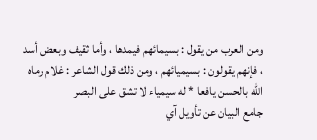ومن العرب من يقول : بسيمائهم فيمدها ، وأما ثقيف وبعض أسد ، فإنهم يقولون : بسيميائهم ، ومن ذلك قول الشاعر : غلام رماه الله بالحسن يافعا * له سيمياء لا تشق على البصر
جامع البيان عن تأويل آي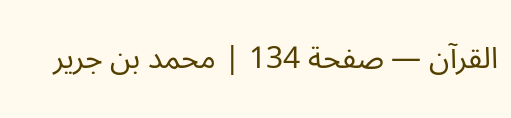القرآن — صفحة 134 | محمد بن جرير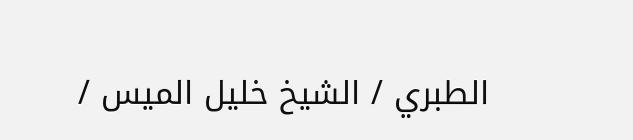الطبري / الشيخ خليل الميس /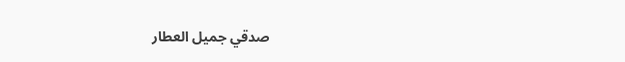صدقي جميل العطار